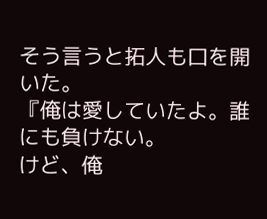そう言うと拓人も口を開いた。
『俺は愛していたよ。誰にも負けない。
けど、俺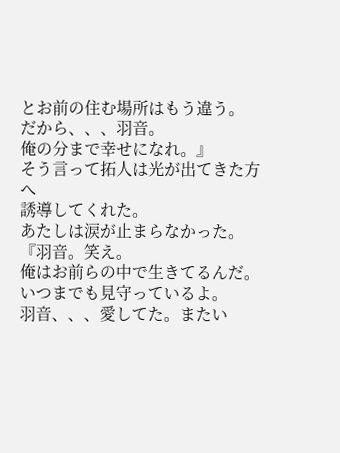とお前の住む場所はもう違う。
だから、、、羽音。
俺の分まで幸せになれ。』
そう言って拓人は光が出てきた方へ
誘導してくれた。
あたしは涙が止まらなかった。
『羽音。笑え。
俺はお前らの中で生きてるんだ。
いつまでも見守っているよ。
羽音、、、愛してた。またい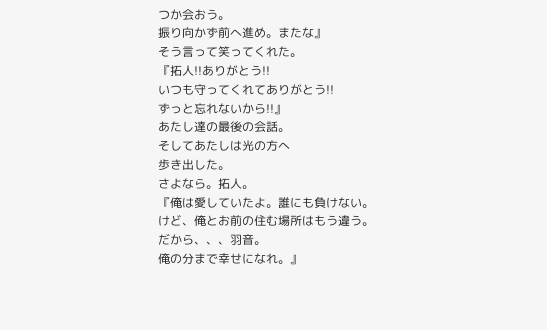つか会おう。
振り向かず前へ進め。またな』
そう言って笑ってくれた。
『拓人!!ありがとう!!
いつも守ってくれてありがとう!!
ずっと忘れないから!!』
あたし達の最後の会話。
そしてあたしは光の方へ
歩き出した。
さよなら。拓人。
『俺は愛していたよ。誰にも負けない。
けど、俺とお前の住む場所はもう違う。
だから、、、羽音。
俺の分まで幸せになれ。』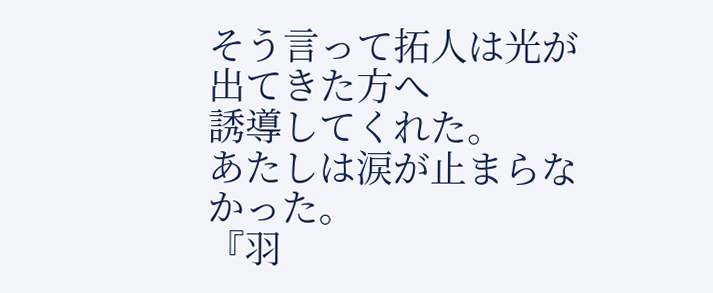そう言って拓人は光が出てきた方へ
誘導してくれた。
あたしは涙が止まらなかった。
『羽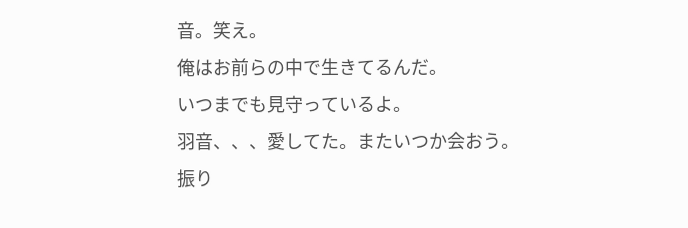音。笑え。
俺はお前らの中で生きてるんだ。
いつまでも見守っているよ。
羽音、、、愛してた。またいつか会おう。
振り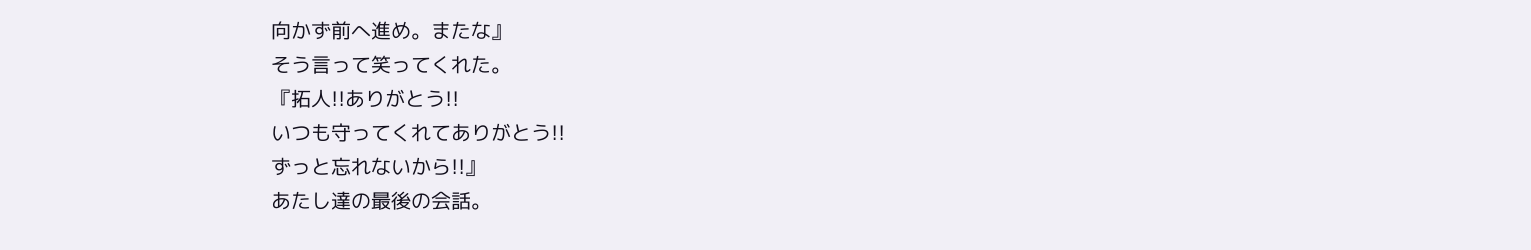向かず前へ進め。またな』
そう言って笑ってくれた。
『拓人!!ありがとう!!
いつも守ってくれてありがとう!!
ずっと忘れないから!!』
あたし達の最後の会話。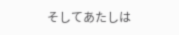そしてあたしは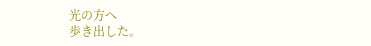光の方へ
歩き出した。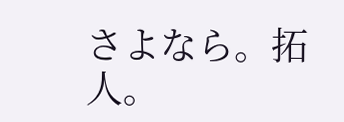さよなら。拓人。